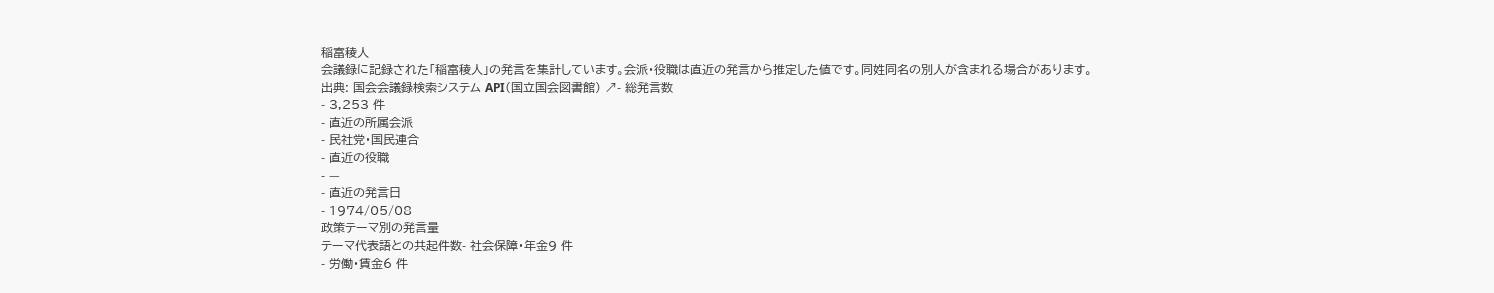稲富稜人
会議録に記録された「稲富稜人」の発言を集計しています。会派・役職は直近の発言から推定した値です。同姓同名の別人が含まれる場合があります。
出典: 国会会議録検索システム API(国立国会図書館) ↗- 総発言数
- 3,253 件
- 直近の所属会派
- 民社党・国民連合
- 直近の役職
- —
- 直近の発言日
- 1974/05/08
政策テーマ別の発言量
テーマ代表語との共起件数- 社会保障・年金9 件
- 労働・賃金6 件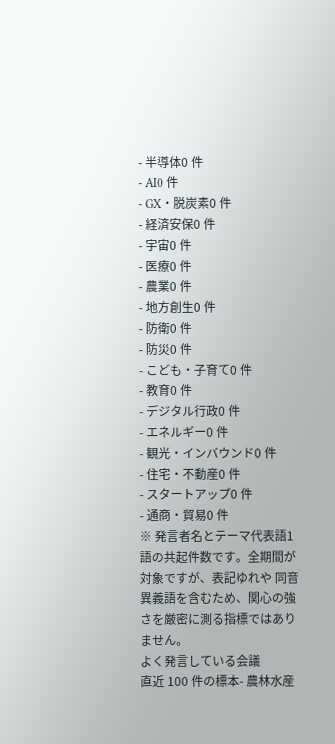- 半導体0 件
- AI0 件
- GX・脱炭素0 件
- 経済安保0 件
- 宇宙0 件
- 医療0 件
- 農業0 件
- 地方創生0 件
- 防衛0 件
- 防災0 件
- こども・子育て0 件
- 教育0 件
- デジタル行政0 件
- エネルギー0 件
- 観光・インバウンド0 件
- 住宅・不動産0 件
- スタートアップ0 件
- 通商・貿易0 件
※ 発言者名とテーマ代表語1語の共起件数です。全期間が対象ですが、表記ゆれや 同音異義語を含むため、関心の強さを厳密に測る指標ではありません。
よく発言している会議
直近 100 件の標本- 農林水産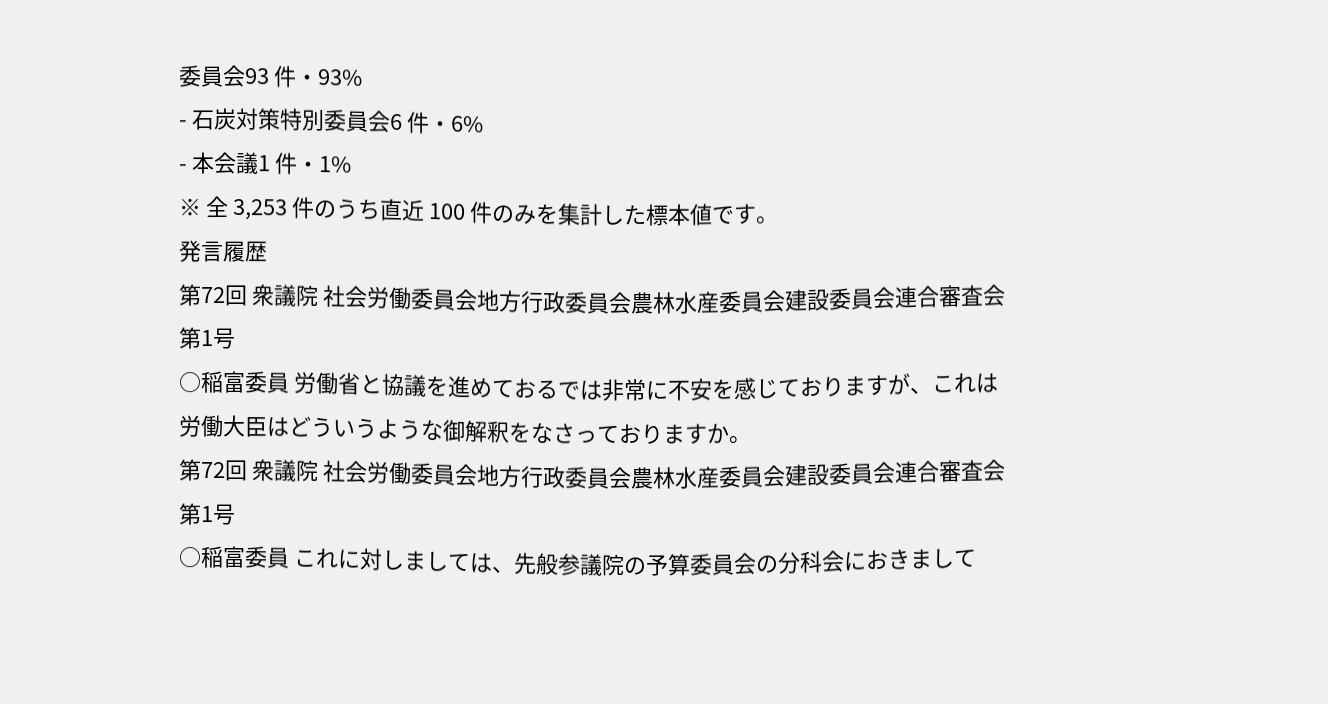委員会93 件・93%
- 石炭対策特別委員会6 件・6%
- 本会議1 件・1%
※ 全 3,253 件のうち直近 100 件のみを集計した標本値です。
発言履歴
第72回 衆議院 社会労働委員会地方行政委員会農林水産委員会建設委員会連合審査会 第1号
○稲富委員 労働省と協議を進めておるでは非常に不安を感じておりますが、これは労働大臣はどういうような御解釈をなさっておりますか。
第72回 衆議院 社会労働委員会地方行政委員会農林水産委員会建設委員会連合審査会 第1号
○稲富委員 これに対しましては、先般参議院の予算委員会の分科会におきまして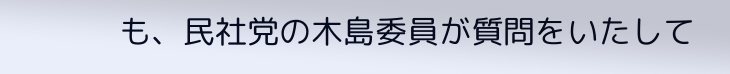も、民社党の木島委員が質問をいたして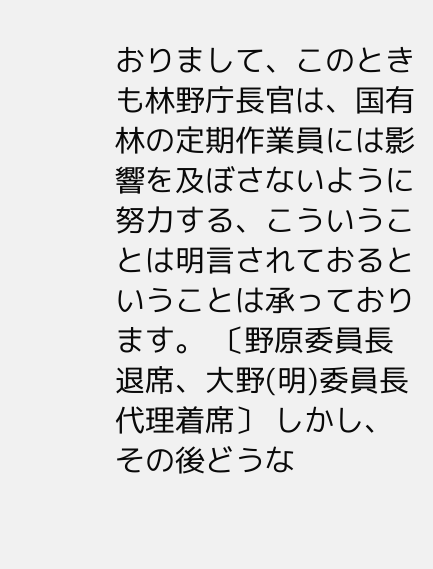おりまして、このときも林野庁長官は、国有林の定期作業員には影響を及ぼさないように努力する、こういうことは明言されておるということは承っております。 〔野原委員長退席、大野(明)委員長代理着席〕 しかし、その後どうな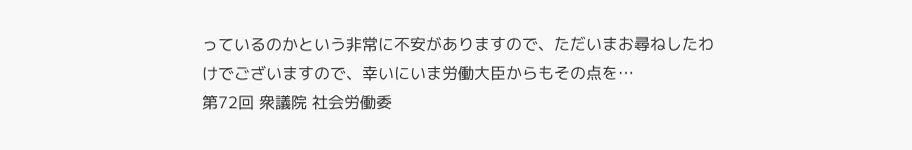っているのかという非常に不安がありますので、ただいまお尋ねしたわけでございますので、幸いにいま労働大臣からもその点を…
第72回 衆議院 社会労働委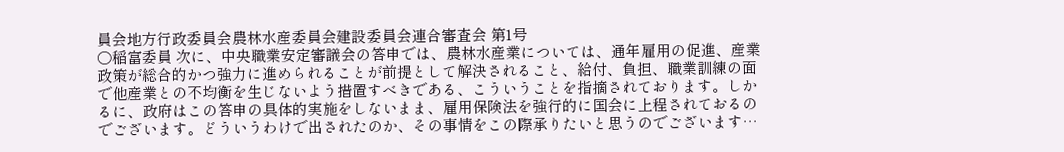員会地方行政委員会農林水産委員会建設委員会連合審査会 第1号
○稲富委員 次に、中央職業安定審議会の答申では、農林水産業については、通年雇用の促進、産業政策が総合的かつ強力に進められることが前提として解決されること、給付、負担、職業訓練の面で他産業との不均衡を生じないよう措置すべきである、こういうことを指摘されております。しかるに、政府はこの答申の具体的実施をしないまま、雇用保険法を強行的に国会に上程されておるのでございます。どういうわけで出されたのか、その事情をこの際承りたいと思うのでございます…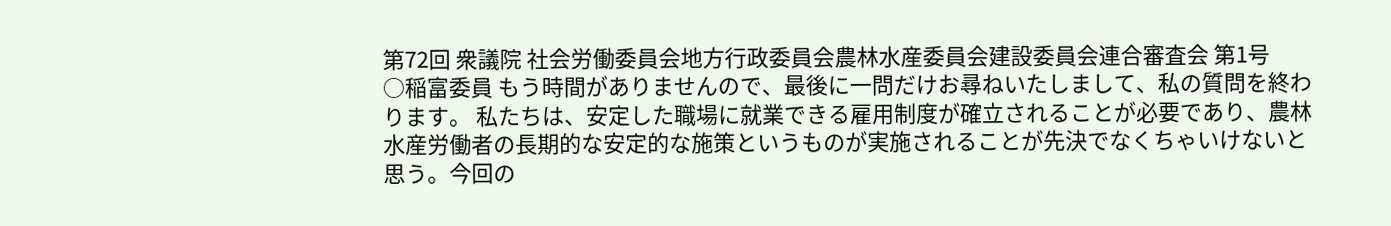第72回 衆議院 社会労働委員会地方行政委員会農林水産委員会建設委員会連合審査会 第1号
○稲富委員 もう時間がありませんので、最後に一問だけお尋ねいたしまして、私の質問を終わります。 私たちは、安定した職場に就業できる雇用制度が確立されることが必要であり、農林水産労働者の長期的な安定的な施策というものが実施されることが先決でなくちゃいけないと思う。今回の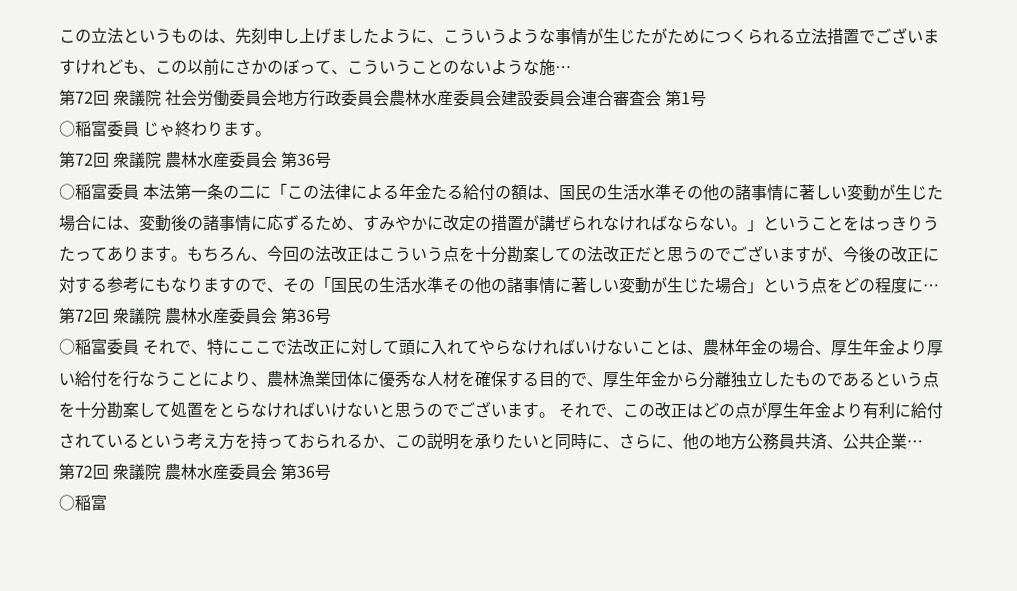この立法というものは、先刻申し上げましたように、こういうような事情が生じたがためにつくられる立法措置でございますけれども、この以前にさかのぼって、こういうことのないような施…
第72回 衆議院 社会労働委員会地方行政委員会農林水産委員会建設委員会連合審査会 第1号
○稲富委員 じゃ終わります。
第72回 衆議院 農林水産委員会 第36号
○稲富委員 本法第一条の二に「この法律による年金たる給付の額は、国民の生活水準その他の諸事情に著しい変動が生じた場合には、変動後の諸事情に応ずるため、すみやかに改定の措置が講ぜられなければならない。」ということをはっきりうたってあります。もちろん、今回の法改正はこういう点を十分勘案しての法改正だと思うのでございますが、今後の改正に対する参考にもなりますので、その「国民の生活水準その他の諸事情に著しい変動が生じた場合」という点をどの程度に…
第72回 衆議院 農林水産委員会 第36号
○稲富委員 それで、特にここで法改正に対して頭に入れてやらなければいけないことは、農林年金の場合、厚生年金より厚い給付を行なうことにより、農林漁業団体に優秀な人材を確保する目的で、厚生年金から分離独立したものであるという点を十分勘案して処置をとらなければいけないと思うのでございます。 それで、この改正はどの点が厚生年金より有利に給付されているという考え方を持っておられるか、この説明を承りたいと同時に、さらに、他の地方公務員共済、公共企業…
第72回 衆議院 農林水産委員会 第36号
○稲富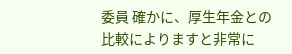委員 確かに、厚生年金との比較によりますと非常に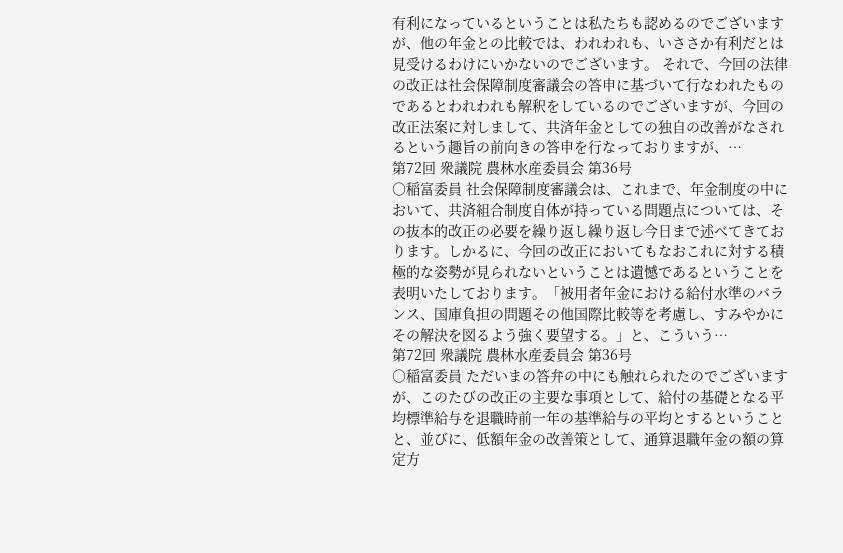有利になっているということは私たちも認めるのでございますが、他の年金との比較では、われわれも、いささか有利だとは見受けるわけにいかないのでございます。 それで、今回の法律の改正は社会保障制度審議会の答申に基づいて行なわれたものであるとわれわれも解釈をしているのでございますが、今回の改正法案に対しまして、共済年金としての独自の改善がなされるという趣旨の前向きの答申を行なっておりますが、…
第72回 衆議院 農林水産委員会 第36号
○稲富委員 社会保障制度審議会は、これまで、年金制度の中において、共済組合制度自体が持っている問題点については、その抜本的改正の必要を繰り返し繰り返し今日まで述べてきております。しかるに、今回の改正においてもなおこれに対する積極的な姿勢が見られないということは遺憾であるということを表明いたしております。「被用者年金における給付水準のバランス、国庫負担の問題その他国際比較等を考慮し、すみやかにその解決を図るよう強く要望する。」と、こういう…
第72回 衆議院 農林水産委員会 第36号
○稲富委員 ただいまの答弁の中にも触れられたのでございますが、このたびの改正の主要な事項として、給付の基礎となる平均標準給与を退職時前一年の基準給与の平均とするということと、並びに、低額年金の改善策として、通算退職年金の額の算定方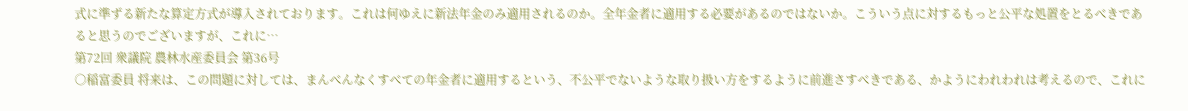式に準ずる新たな算定方式が導入されております。これは何ゆえに新法年金のみ適用されるのか。全年金者に適用する必要があるのではないか。こういう点に対するもっと公平な処置をとるべきであると思うのでございますが、これに…
第72回 衆議院 農林水産委員会 第36号
○稲富委員 将来は、この問題に対しては、まんべんなくすべての年金者に適用するという、不公平でないような取り扱い方をするように前進さすべきである、かようにわれわれは考えるので、これに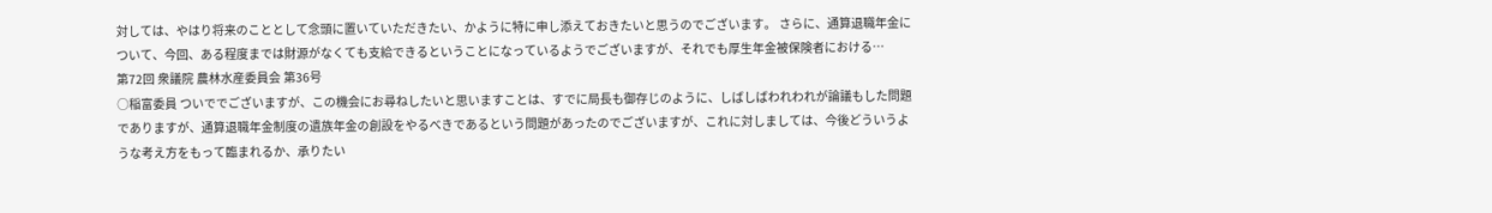対しては、やはり将来のこととして念頭に置いていただきたい、かように特に申し添えておきたいと思うのでございます。 さらに、通算退職年金について、今回、ある程度までは財源がなくても支給できるということになっているようでございますが、それでも厚生年金被保険者における…
第72回 衆議院 農林水産委員会 第36号
○稲富委員 ついででございますが、この機会にお尋ねしたいと思いますことは、すでに局長も御存じのように、しばしばわれわれが論議もした問題でありますが、通算退職年金制度の遺族年金の創設をやるべきであるという問題があったのでございますが、これに対しましては、今後どういうような考え方をもって臨まれるか、承りたい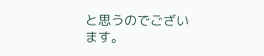と思うのでございます。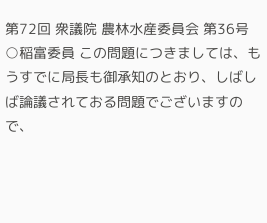第72回 衆議院 農林水産委員会 第36号
○稲富委員 この問題につきましては、もうすでに局長も御承知のとおり、しばしば論議されておる問題でございますので、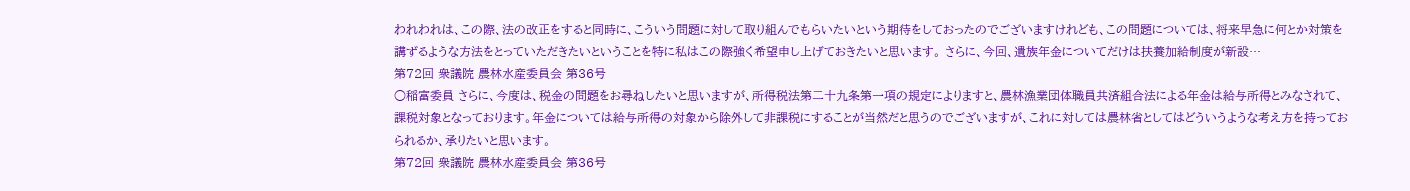われわれは、この際、法の改正をすると同時に、こういう問題に対して取り組んでもらいたいという期待をしておったのでございますけれども、この問題については、将来早急に何とか対策を講ずるような方法をとっていただきたいということを特に私はこの際強く希望申し上げておきたいと思います。 さらに、今回、遺族年金についてだけは扶養加給制度が新設…
第72回 衆議院 農林水産委員会 第36号
○稲富委員 さらに、今度は、税金の問題をお尋ねしたいと思いますが、所得税法第二十九条第一項の規定によりますと、農林漁業団体職員共済組合法による年金は給与所得とみなされて、課税対象となっております。年金については給与所得の対象から除外して非課税にすることが当然だと思うのでございますが、これに対しては農林省としてはどういうような考え方を持っておられるか、承りたいと思います。
第72回 衆議院 農林水産委員会 第36号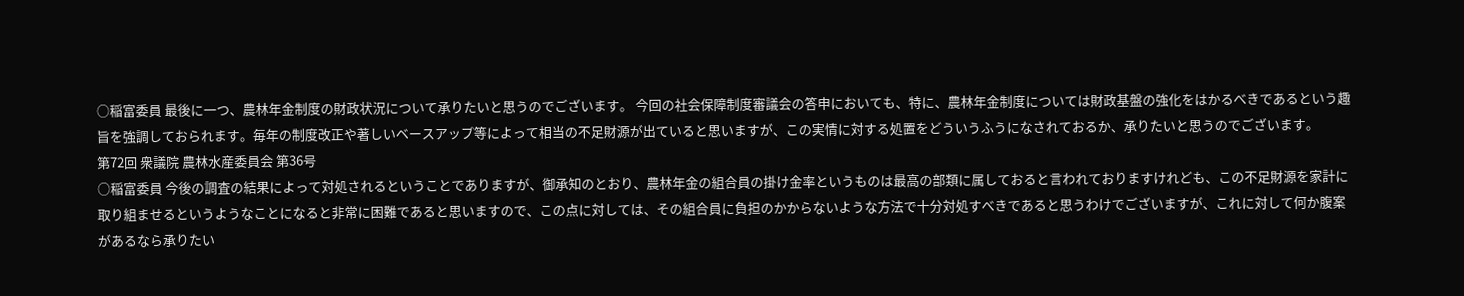○稲富委員 最後に一つ、農林年金制度の財政状況について承りたいと思うのでございます。 今回の社会保障制度審議会の答申においても、特に、農林年金制度については財政基盤の強化をはかるべきであるという趣旨を強調しておられます。毎年の制度改正や著しいベースアップ等によって相当の不足財源が出ていると思いますが、この実情に対する処置をどういうふうになされておるか、承りたいと思うのでございます。
第72回 衆議院 農林水産委員会 第36号
○稲富委員 今後の調査の結果によって対処されるということでありますが、御承知のとおり、農林年金の組合員の掛け金率というものは最高の部類に属しておると言われておりますけれども、この不足財源を家計に取り組ませるというようなことになると非常に困難であると思いますので、この点に対しては、その組合員に負担のかからないような方法で十分対処すべきであると思うわけでございますが、これに対して何か腹案があるなら承りたい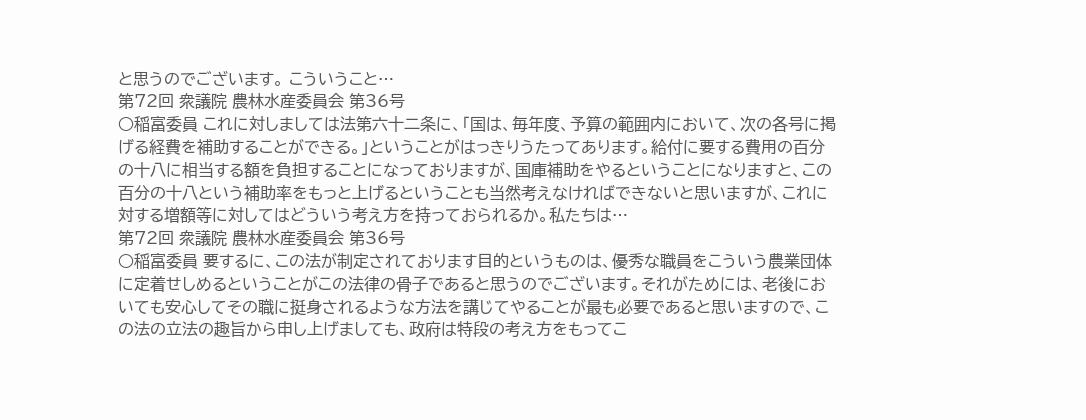と思うのでございます。 こういうこと…
第72回 衆議院 農林水産委員会 第36号
○稲富委員 これに対しましては法第六十二条に、「国は、毎年度、予算の範囲内において、次の各号に掲げる経費を補助することができる。」ということがはっきりうたってあります。給付に要する費用の百分の十八に相当する額を負担することになっておりますが、国庫補助をやるということになりますと、この百分の十八という補助率をもっと上げるということも当然考えなければできないと思いますが、これに対する増額等に対してはどういう考え方を持っておられるか。私たちは…
第72回 衆議院 農林水産委員会 第36号
○稲富委員 要するに、この法が制定されております目的というものは、優秀な職員をこういう農業団体に定着せしめるということがこの法律の骨子であると思うのでございます。それがためには、老後においても安心してその職に挺身されるような方法を講じてやることが最も必要であると思いますので、この法の立法の趣旨から申し上げましても、政府は特段の考え方をもってこ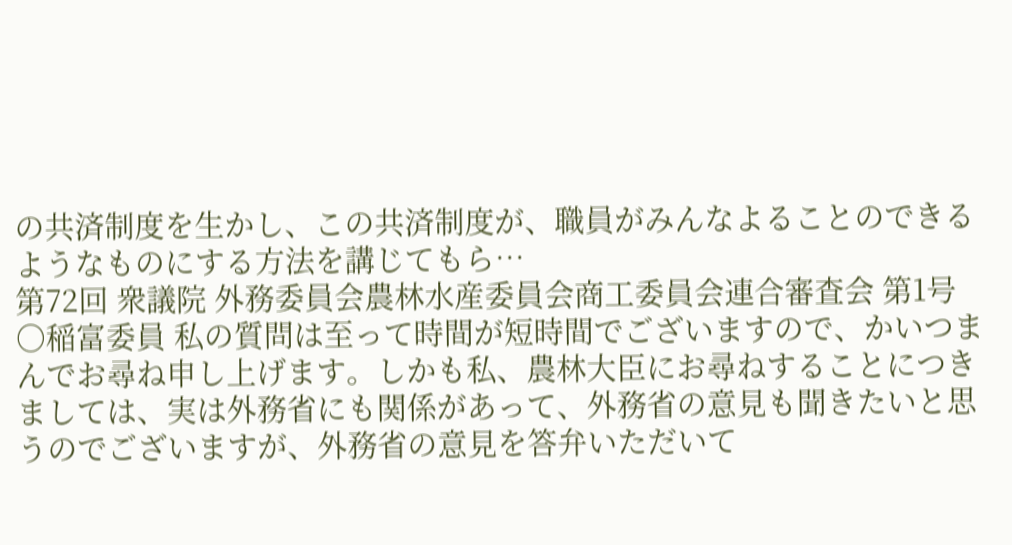の共済制度を生かし、この共済制度が、職員がみんなよることのできるようなものにする方法を講じてもら…
第72回 衆議院 外務委員会農林水産委員会商工委員会連合審査会 第1号
○稲富委員 私の質問は至って時間が短時間でございますので、かいつまんでお尋ね申し上げます。しかも私、農林大臣にお尋ねすることにつきましては、実は外務省にも関係があって、外務省の意見も聞きたいと思うのでございますが、外務省の意見を答弁いただいて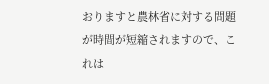おりますと農林省に対する問題が時間が短縮されますので、これは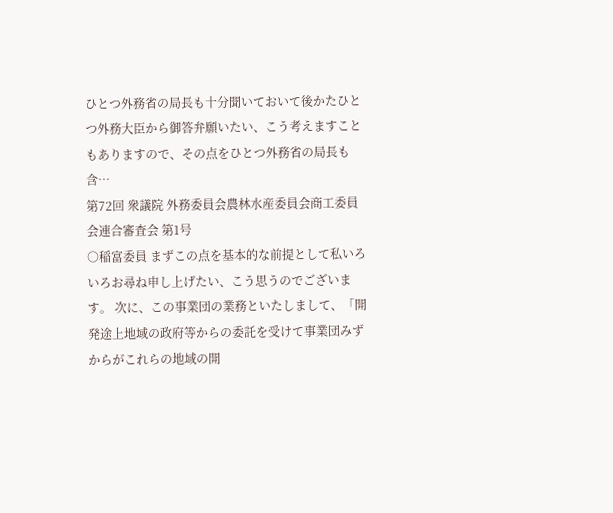ひとつ外務省の局長も十分聞いておいて後かたひとつ外務大臣から御答弁願いたい、こう考えますこともありますので、その点をひとつ外務省の局長も含…
第72回 衆議院 外務委員会農林水産委員会商工委員会連合審査会 第1号
○稲富委員 まずこの点を基本的な前提として私いろいろお尋ね申し上げたい、こう思うのでございます。 次に、この事業団の業務といたしまして、「開発途上地域の政府等からの委託を受けて事業団みずからがこれらの地域の開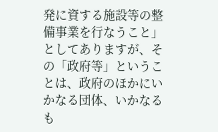発に資する施設等の整備事業を行なうこと」としてありますが、その「政府等」ということは、政府のほかにいかなる団体、いかなるも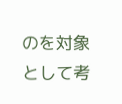のを対象として考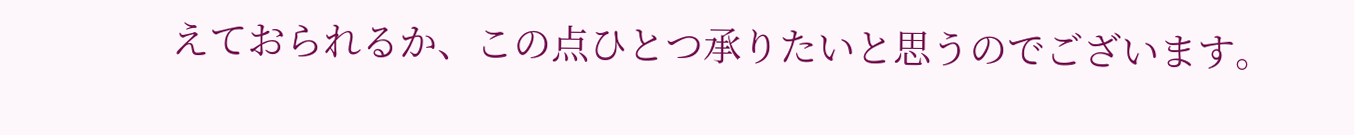えておられるか、この点ひとつ承りたいと思うのでございます。